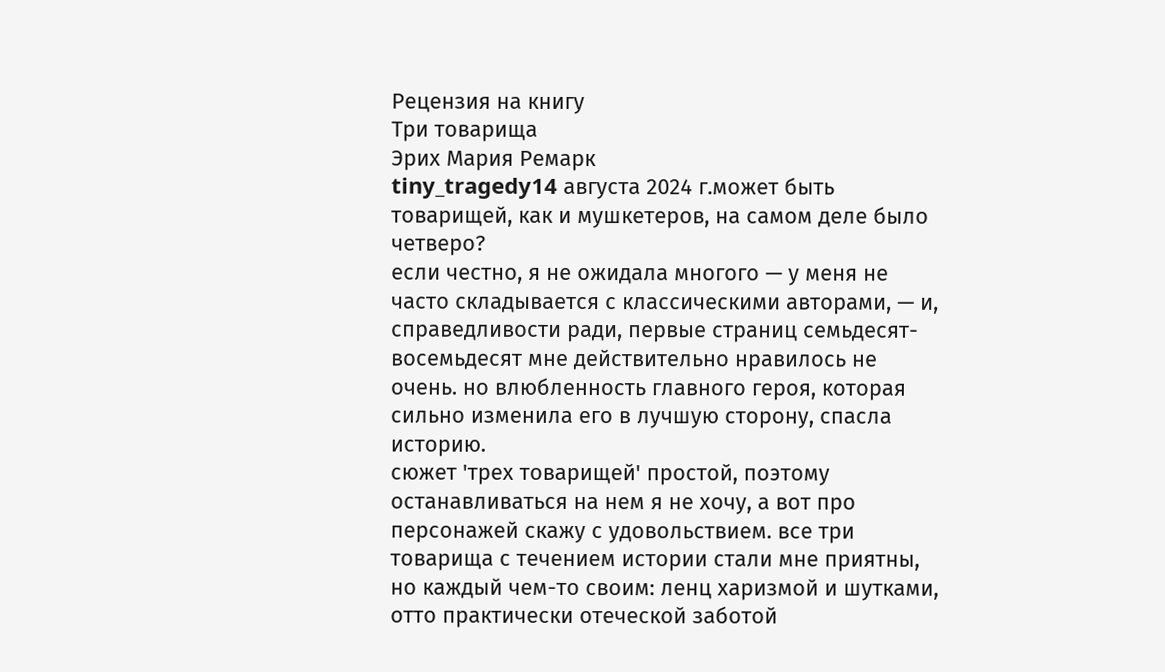Рецензия на книгу
Три товарища
Эрих Мария Ремарк
tiny_tragedy14 августа 2024 г.может быть товарищей, как и мушкетеров, на самом деле было четверо?
если честно, я не ожидала многого — у меня не часто складывается с классическими авторами, — и, справедливости ради, первые страниц семьдесят-восемьдесят мне действительно нравилось не очень. но влюбленность главного героя, которая сильно изменила его в лучшую сторону, спасла историю.
сюжет 'трех товарищей' простой, поэтому останавливаться на нем я не хочу, а вот про персонажей скажу с удовольствием. все три товарища с течением истории стали мне приятны, но каждый чем-то своим: ленц харизмой и шутками, отто практически отеческой заботой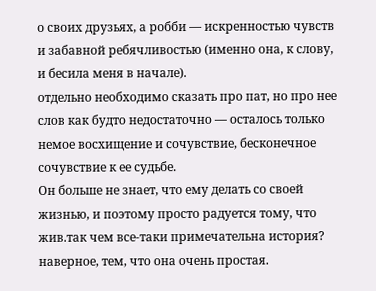о своих друзьях, а робби — искренностью чувств и забавной ребячливостью (именно она, к слову, и бесила меня в начале).
отдельно необходимо сказать про пат, но про нее слов как будто недостаточно — осталось только немое восхищение и сочувствие, бесконечное сочувствие к ее судьбе.
Он больше не знает, что ему делать со своей жизнью, и поэтому просто радуется тому, что жив.так чем все-таки примечательна история? наверное, тем, что она очень простая.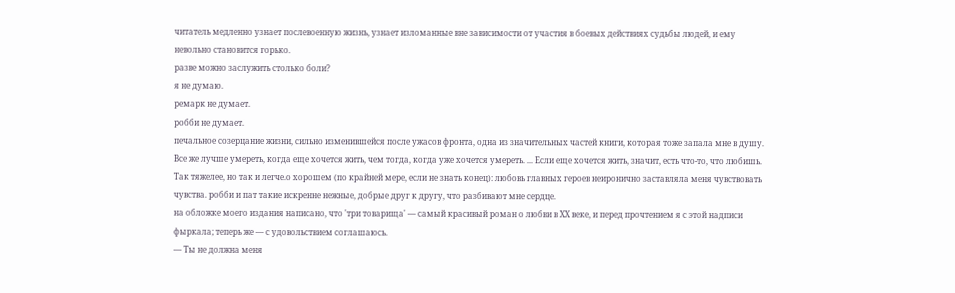читатель медленно узнает послевоенную жизнь, узнает изломанные вне зависимости от участия в боевых действиях судьбы людей, и ему невольно становится горько.
разве можно заслужить столько боли?
я не думаю.
ремарк не думает.
робби не думает.
печальное созерцание жизни, сильно изменившейся после ужасов фронта, одна из значительных частей книги, которая тоже запала мне в душу.
Все же лучше умереть, когда еще хочется жить, чем тогда, когда уже хочется умереть. ... Если еще хочется жить, значит, есть что-то, что любишь. Так тяжелее, но так и легче.о хорошем (по крайней мере, если не знать конец): любовь главных героев неиронично заставляла меня чувствовать чувства. робби и пат такие искренне нежные, добрые друг к другу, что разбивают мне сердце.
на обложке моего издания написано, что 'три товарища' — самый красивый роман о любви в ХХ веке, и перед прочтением я с этой надписи фыркала; теперь же — с удовольствием соглашаюсь.
— Ты не должна меня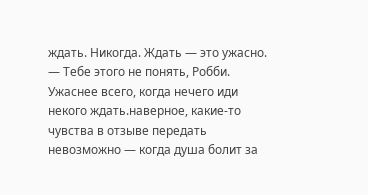ждать. Никогда. Ждать — это ужасно.
— Тебе этого не понять, Робби. Ужаснее всего, когда нечего иди некого ждать.наверное, какие-то чувства в отзыве передать невозможно — когда душа болит за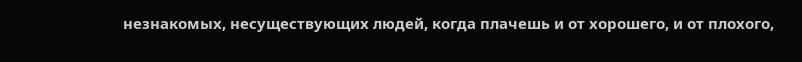незнакомых, несуществующих людей, когда плачешь и от хорошего, и от плохого,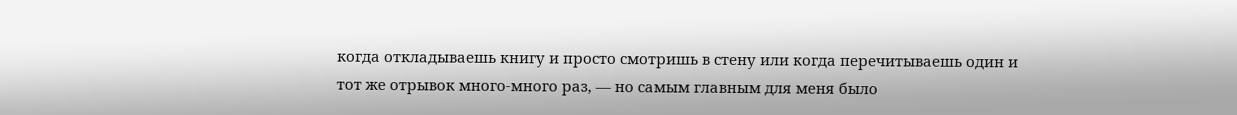когда откладываешь книгу и просто смотришь в стену или когда перечитываешь один и тот же отрывок много-много раз, — но самым главным для меня было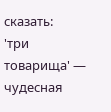сказать:
'три товарища' — чудесная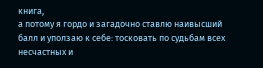книга,
а потому я гордо и загадочно ставлю наивысший балл и уползаю к себе: тосковать по судьбам всех несчастных и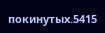покинутых.5415